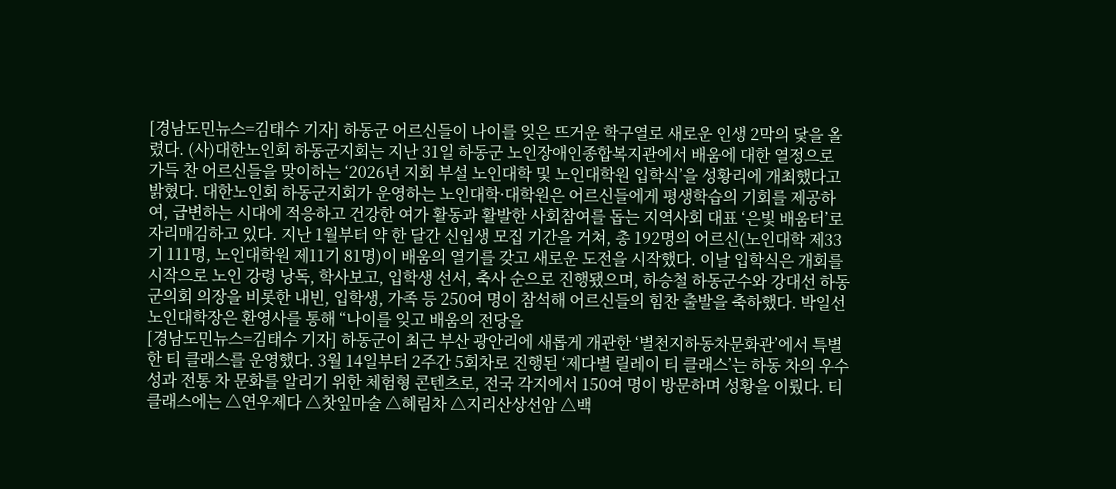[경남도민뉴스=김태수 기자] 하동군 어르신들이 나이를 잊은 뜨거운 학구열로 새로운 인생 2막의 닻을 올렸다. (사)대한노인회 하동군지회는 지난 31일 하동군 노인장애인종합복지관에서 배움에 대한 열정으로 가득 찬 어르신들을 맞이하는 ‘2026년 지회 부설 노인대학 및 노인대학원 입학식’을 성황리에 개최했다고 밝혔다. 대한노인회 하동군지회가 운영하는 노인대학·대학원은 어르신들에게 평생학습의 기회를 제공하여, 급변하는 시대에 적응하고 건강한 여가 활동과 활발한 사회참여를 돕는 지역사회 대표 ‘은빛 배움터’로 자리매김하고 있다. 지난 1월부터 약 한 달간 신입생 모집 기간을 거쳐, 총 192명의 어르신(노인대학 제33기 111명, 노인대학원 제11기 81명)이 배움의 열기를 갖고 새로운 도전을 시작했다. 이날 입학식은 개회를 시작으로 노인 강령 낭독, 학사보고, 입학생 선서, 축사 순으로 진행됐으며, 하승철 하동군수와 강대선 하동군의회 의장을 비롯한 내빈, 입학생, 가족 등 250여 명이 참석해 어르신들의 힘찬 출발을 축하했다. 박일선 노인대학장은 환영사를 통해 “나이를 잊고 배움의 전당을
[경남도민뉴스=김태수 기자] 하동군이 최근 부산 광안리에 새롭게 개관한 ‘별천지하동차문화관’에서 특별한 티 클래스를 운영했다. 3월 14일부터 2주간 5회차로 진행된 ‘제다별 릴레이 티 클래스’는 하동 차의 우수성과 전통 차 문화를 알리기 위한 체험형 콘텐츠로, 전국 각지에서 150여 명이 방문하며 성황을 이뤘다. 티 클래스에는 △연우제다 △찻잎마술 △혜림차 △지리산상선암 △백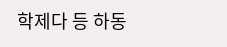학제다 등 하동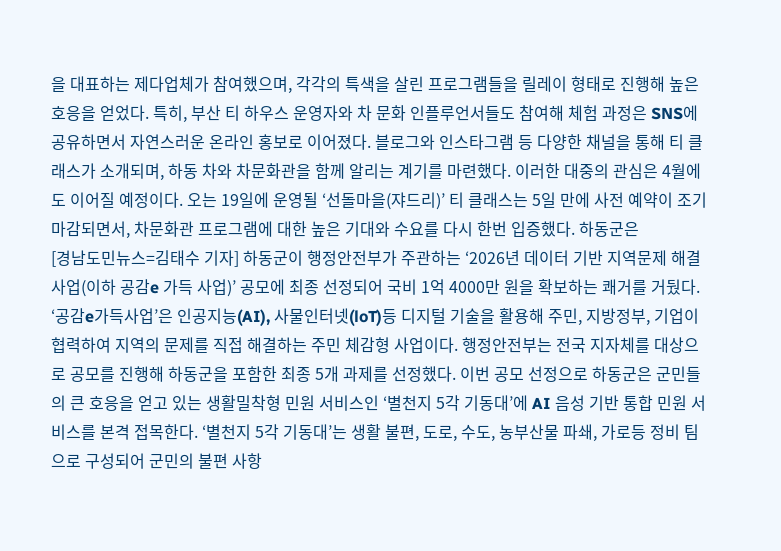을 대표하는 제다업체가 참여했으며, 각각의 특색을 살린 프로그램들을 릴레이 형태로 진행해 높은 호응을 얻었다. 특히, 부산 티 하우스 운영자와 차 문화 인플루언서들도 참여해 체험 과정은 SNS에 공유하면서 자연스러운 온라인 홍보로 이어졌다. 블로그와 인스타그램 등 다양한 채널을 통해 티 클래스가 소개되며, 하동 차와 차문화관을 함께 알리는 계기를 마련했다. 이러한 대중의 관심은 4월에도 이어질 예정이다. 오는 19일에 운영될 ‘선돌마을(쟈드리)’ 티 클래스는 5일 만에 사전 예약이 조기 마감되면서, 차문화관 프로그램에 대한 높은 기대와 수요를 다시 한번 입증했다. 하동군은
[경남도민뉴스=김태수 기자] 하동군이 행정안전부가 주관하는 ‘2026년 데이터 기반 지역문제 해결 사업(이하 공감e 가득 사업)’ 공모에 최종 선정되어 국비 1억 4000만 원을 확보하는 쾌거를 거뒀다. ‘공감e가득사업’은 인공지능(AI), 사물인터넷(loT)등 디지털 기술을 활용해 주민, 지방정부, 기업이 협력하여 지역의 문제를 직접 해결하는 주민 체감형 사업이다. 행정안전부는 전국 지자체를 대상으로 공모를 진행해 하동군을 포함한 최종 5개 과제를 선정했다. 이번 공모 선정으로 하동군은 군민들의 큰 호응을 얻고 있는 생활밀착형 민원 서비스인 ‘별천지 5각 기동대’에 AI 음성 기반 통합 민원 서비스를 본격 접목한다. ‘별천지 5각 기동대’는 생활 불편, 도로, 수도, 농부산물 파쇄, 가로등 정비 팀으로 구성되어 군민의 불편 사항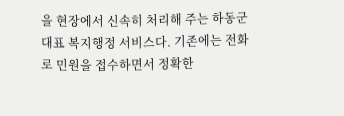을 현장에서 신속히 처리해 주는 하동군 대표 복지행정 서비스다. 기존에는 전화로 민원을 접수하면서 정확한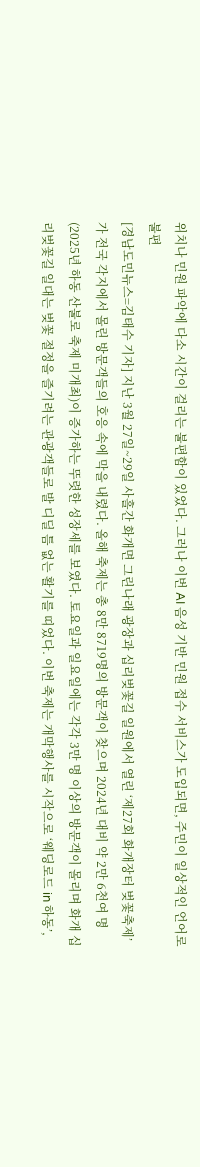위치나 민원 파악에 다소 시간이 걸리는 불편함이 있었다. 그러나 이번 AI 음성 기반 민원 접수 서비스가 도입되면, 주민이 일상적인 언어로 불편
[경남도민뉴스=김태수 기자] 지난 3월 27일~29일 사흘간 화개면 그린나래 광장과 십리벚꽃길 일원에서 열린 ‘제27회 화개장터 벚꽃축제’가 전국 각지에서 몰린 방문객들의 호응 속에 막을 내렸다. 올해 축제는 총 8만 8719명의 방문객이 찾으며 2024년 대비 약 2만 6천여 명(2025년 하동 산불로 축제 미개최)이 증가하는 뚜렷한 성장세를 보였다. 토요일과 일요일에는 각각 3만 명 이상의 방문객이 몰리며 화개 십리벚꽃길 일대는 벚꽃 절정을 즐기려는 관광객들로 발 디딜 틈 없는 활기를 띠었다. 이번 축제는 개막행사를 시작으로 ‘웨딩로드 in 하동’,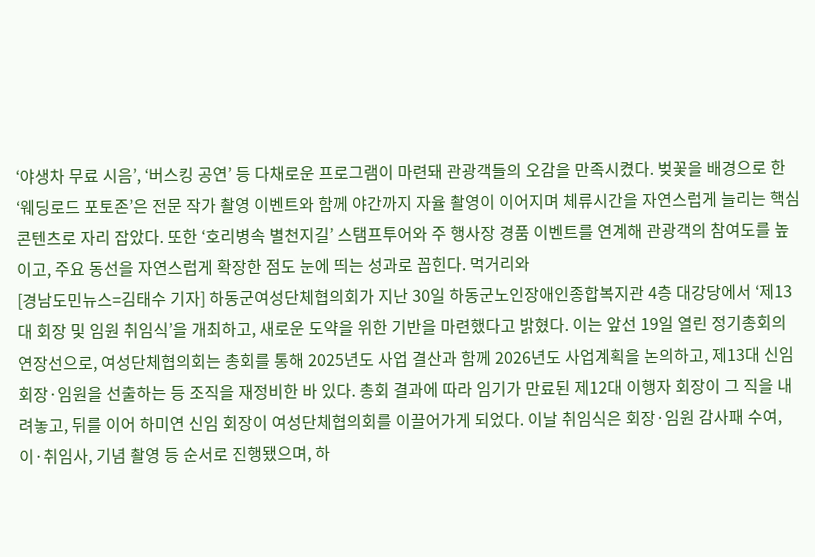‘야생차 무료 시음’, ‘버스킹 공연’ 등 다채로운 프로그램이 마련돼 관광객들의 오감을 만족시켰다. 벚꽃을 배경으로 한 ‘웨딩로드 포토존’은 전문 작가 촬영 이벤트와 함께 야간까지 자율 촬영이 이어지며 체류시간을 자연스럽게 늘리는 핵심 콘텐츠로 자리 잡았다. 또한 ‘호리병속 별천지길’ 스탬프투어와 주 행사장 경품 이벤트를 연계해 관광객의 참여도를 높이고, 주요 동선을 자연스럽게 확장한 점도 눈에 띄는 성과로 꼽힌다. 먹거리와
[경남도민뉴스=김태수 기자] 하동군여성단체협의회가 지난 30일 하동군노인장애인종합복지관 4층 대강당에서 ‘제13대 회장 및 임원 취임식’을 개최하고, 새로운 도약을 위한 기반을 마련했다고 밝혔다. 이는 앞선 19일 열린 정기총회의 연장선으로, 여성단체협의회는 총회를 통해 2025년도 사업 결산과 함께 2026년도 사업계획을 논의하고, 제13대 신임 회장·임원을 선출하는 등 조직을 재정비한 바 있다. 총회 결과에 따라 임기가 만료된 제12대 이행자 회장이 그 직을 내려놓고, 뒤를 이어 하미연 신임 회장이 여성단체협의회를 이끌어가게 되었다. 이날 취임식은 회장·임원 감사패 수여, 이·취임사, 기념 촬영 등 순서로 진행됐으며, 하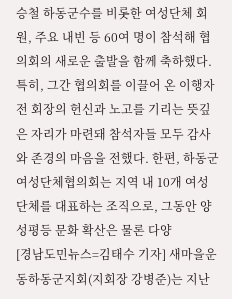승철 하동군수를 비롯한 여성단체 회원, 주요 내빈 등 60여 명이 참석해 협의회의 새로운 출발을 함께 축하했다. 특히, 그간 협의회를 이끌어 온 이행자 전 회장의 헌신과 노고를 기리는 뜻깊은 자리가 마련돼 참석자들 모두 감사와 존경의 마음을 전했다. 한편, 하동군여성단체협의회는 지역 내 10개 여성단체를 대표하는 조직으로, 그동안 양성평등 문화 확산은 물론 다양
[경남도민뉴스=김태수 기자] 새마을운동하동군지회(지회장 강병준)는 지난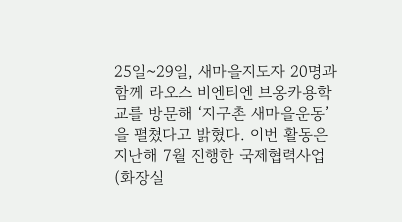25일~29일, 새마을지도자 20명과 함께 라오스 비엔티엔 브옹카용학교를 방문해 ‘지구촌 새마을운동’을 펼쳤다고 밝혔다. 이번 활동은 지난해 7월 진행한 국제협력사업(화장실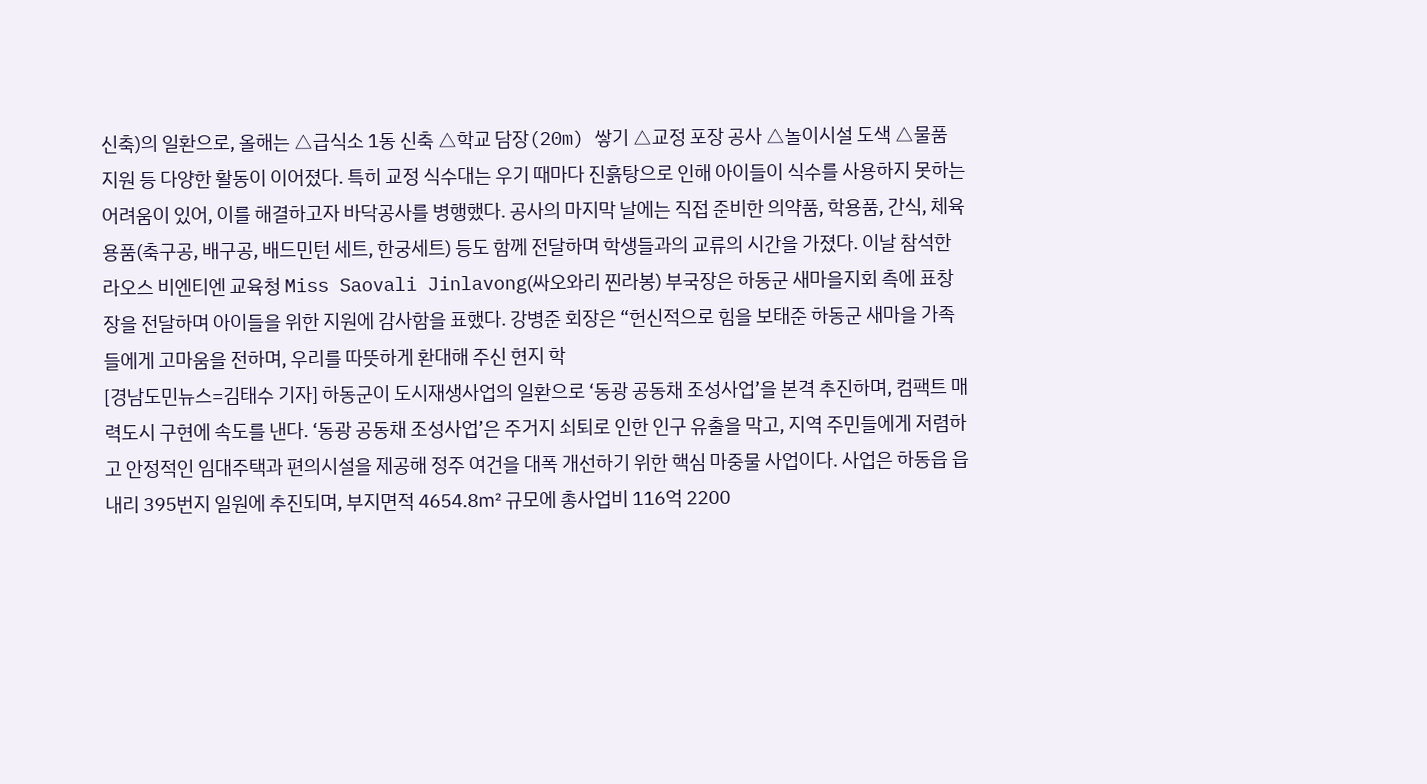신축)의 일환으로, 올해는 △급식소 1동 신축 △학교 담장(20m) 쌓기 △교정 포장 공사 △놀이시설 도색 △물품 지원 등 다양한 활동이 이어졌다. 특히 교정 식수대는 우기 때마다 진흙탕으로 인해 아이들이 식수를 사용하지 못하는 어려움이 있어, 이를 해결하고자 바닥공사를 병행했다. 공사의 마지막 날에는 직접 준비한 의약품, 학용품, 간식, 체육용품(축구공, 배구공, 배드민턴 세트, 한궁세트) 등도 함께 전달하며 학생들과의 교류의 시간을 가졌다. 이날 참석한 라오스 비엔티엔 교육청 Miss Saovali Jinlavong(싸오와리 찐라봉) 부국장은 하동군 새마을지회 측에 표창장을 전달하며 아이들을 위한 지원에 감사함을 표했다. 강병준 회장은 “헌신적으로 힘을 보태준 하동군 새마을 가족들에게 고마움을 전하며, 우리를 따뜻하게 환대해 주신 현지 학
[경남도민뉴스=김태수 기자] 하동군이 도시재생사업의 일환으로 ‘동광 공동채 조성사업’을 본격 추진하며, 컴팩트 매력도시 구현에 속도를 낸다. ‘동광 공동채 조성사업’은 주거지 쇠퇴로 인한 인구 유출을 막고, 지역 주민들에게 저렴하고 안정적인 임대주택과 편의시설을 제공해 정주 여건을 대폭 개선하기 위한 핵심 마중물 사업이다. 사업은 하동읍 읍내리 395번지 일원에 추진되며, 부지면적 4654.8㎡ 규모에 총사업비 116억 2200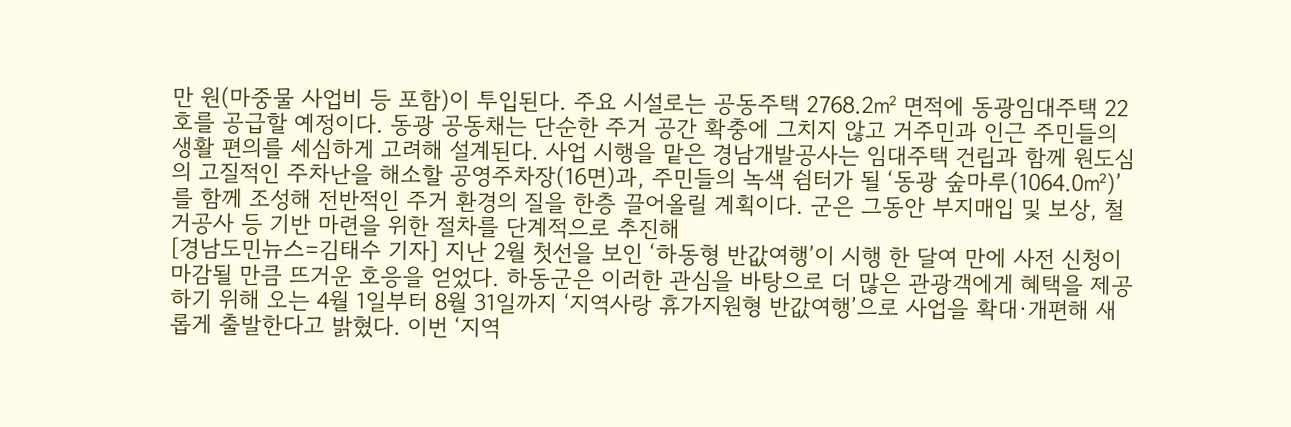만 원(마중물 사업비 등 포함)이 투입된다. 주요 시설로는 공동주택 2768.2㎡ 면적에 동광임대주택 22호를 공급할 예정이다. 동광 공동채는 단순한 주거 공간 확충에 그치지 않고 거주민과 인근 주민들의 생활 편의를 세심하게 고려해 설계된다. 사업 시행을 맡은 경남개발공사는 임대주택 건립과 함께 원도심의 고질적인 주차난을 해소할 공영주차장(16면)과, 주민들의 녹색 쉼터가 될 ‘동광 숲마루(1064.0㎡)’를 함께 조성해 전반적인 주거 환경의 질을 한층 끌어올릴 계획이다. 군은 그동안 부지매입 및 보상, 철거공사 등 기반 마련을 위한 절차를 단계적으로 추진해
[경남도민뉴스=김태수 기자] 지난 2월 첫선을 보인 ‘하동형 반값여행’이 시행 한 달여 만에 사전 신청이 마감될 만큼 뜨거운 호응을 얻었다. 하동군은 이러한 관심을 바탕으로 더 많은 관광객에게 혜택을 제공하기 위해 오는 4월 1일부터 8월 31일까지 ‘지역사랑 휴가지원형 반값여행’으로 사업을 확대·개편해 새롭게 출발한다고 밝혔다. 이번 ‘지역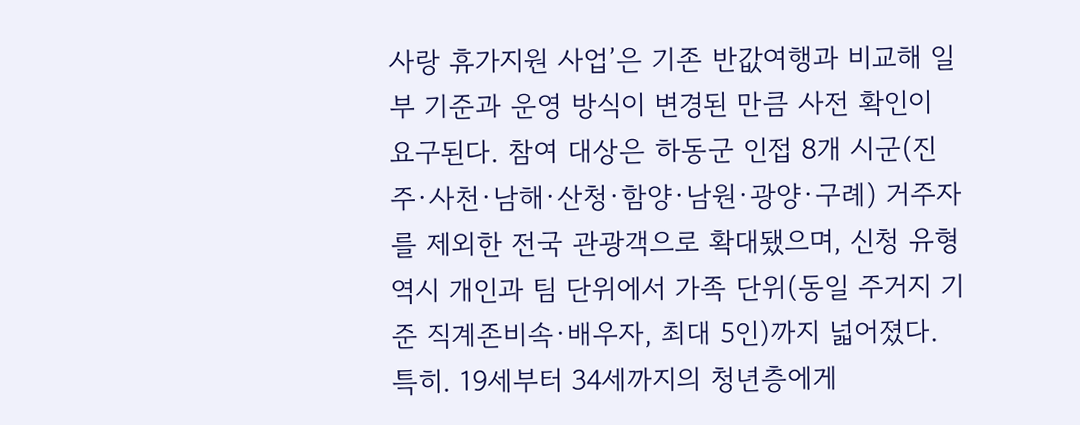사랑 휴가지원 사업’은 기존 반값여행과 비교해 일부 기준과 운영 방식이 변경된 만큼 사전 확인이 요구된다. 참여 대상은 하동군 인접 8개 시군(진주·사천·남해·산청·함양·남원·광양·구례) 거주자를 제외한 전국 관광객으로 확대됐으며, 신청 유형 역시 개인과 팀 단위에서 가족 단위(동일 주거지 기준 직계존비속·배우자, 최대 5인)까지 넓어졌다. 특히. 19세부터 34세까지의 청년층에게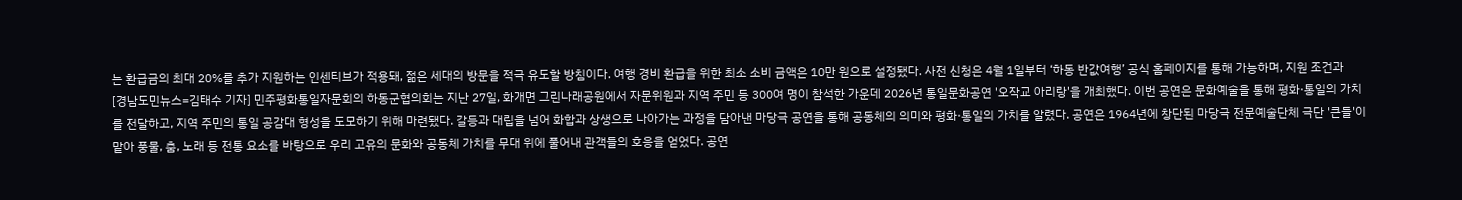는 환급금의 최대 20%를 추가 지원하는 인센티브가 적용돼, 젊은 세대의 방문을 적극 유도할 방침이다. 여행 경비 환급을 위한 최소 소비 금액은 10만 원으로 설정됐다. 사전 신청은 4월 1일부터 ‘하동 반값여행’ 공식 홈페이지를 통해 가능하며, 지원 조건과
[경남도민뉴스=김태수 기자] 민주평화통일자문회의 하동군협의회는 지난 27일, 화개면 그린나래공원에서 자문위원과 지역 주민 등 300여 명이 참석한 가운데 2026년 통일문화공연 '오작교 아리랑'을 개최했다. 이번 공연은 문화예술을 통해 평화·통일의 가치를 전달하고, 지역 주민의 통일 공감대 형성을 도모하기 위해 마련됐다. 갈등과 대립을 넘어 화합과 상생으로 나아가는 과정을 담아낸 마당극 공연을 통해 공동체의 의미와 평화·통일의 가치를 알렸다. 공연은 1964년에 창단된 마당극 전문예술단체 극단 '큰들'이 맡아 풍물, 춤, 노래 등 전통 요소를 바탕으로 우리 고유의 문화와 공동체 가치를 무대 위에 풀어내 관객들의 호응을 얻었다. 공연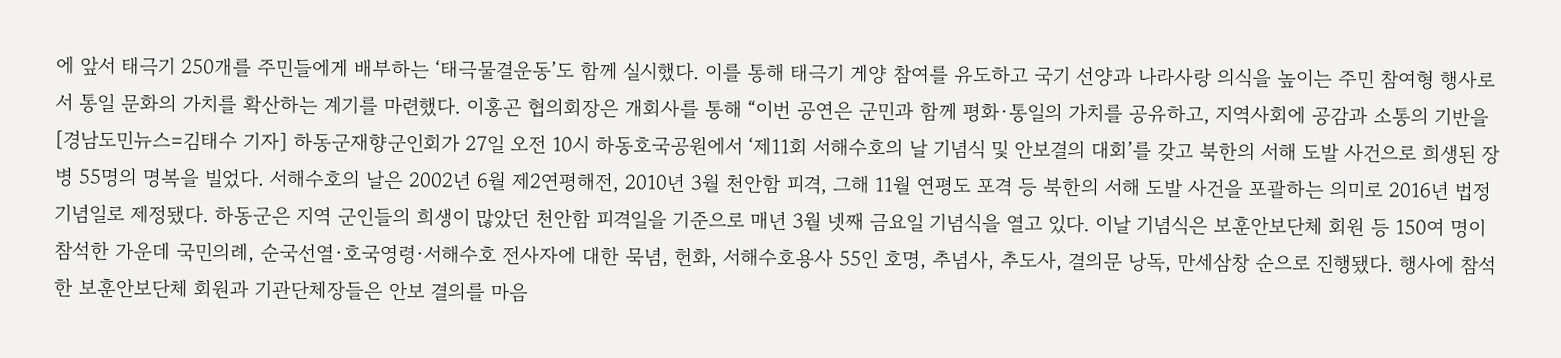에 앞서 태극기 250개를 주민들에게 배부하는 ‘태극물결운동’도 함께 실시했다. 이를 통해 태극기 게양 참여를 유도하고 국기 선양과 나라사랑 의식을 높이는 주민 참여형 행사로서 통일 문화의 가치를 확산하는 계기를 마련했다. 이홍곤 협의회장은 개회사를 통해 “이번 공연은 군민과 함께 평화·통일의 가치를 공유하고, 지역사회에 공감과 소통의 기반을
[경남도민뉴스=김태수 기자] 하동군재향군인회가 27일 오전 10시 하동호국공원에서 ‘제11회 서해수호의 날 기념식 및 안보결의 대회’를 갖고 북한의 서해 도발 사건으로 희생된 장병 55명의 명복을 빌었다. 서해수호의 날은 2002년 6월 제2연평해전, 2010년 3월 천안함 피격, 그해 11월 연평도 포격 등 북한의 서해 도발 사건을 포괄하는 의미로 2016년 법정기념일로 제정됐다. 하동군은 지역 군인들의 희생이 많았던 천안함 피격일을 기준으로 매년 3월 넷째 금요일 기념식을 열고 있다. 이날 기념식은 보훈안보단체 회원 등 150여 명이 참석한 가운데 국민의례, 순국선열·호국영령·서해수호 전사자에 대한 묵념, 헌화, 서해수호용사 55인 호명, 추념사, 추도사, 결의문 낭독, 만세삼창 순으로 진행됐다. 행사에 참석한 보훈안보단체 회원과 기관단체장들은 안보 결의를 마음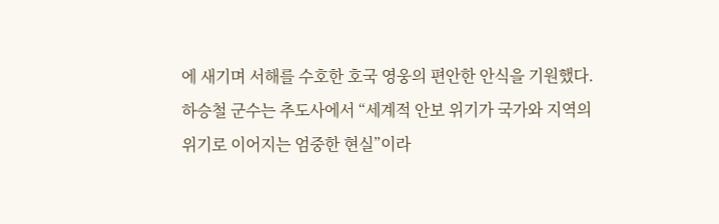에 새기며 서해를 수호한 호국 영웅의 편안한 안식을 기원했다. 하승철 군수는 추도사에서 “세계적 안보 위기가 국가와 지역의 위기로 이어지는 엄중한 현실”이라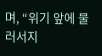며, “위기 앞에 물러서지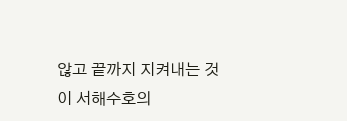않고 끝까지 지켜내는 것이 서해수호의